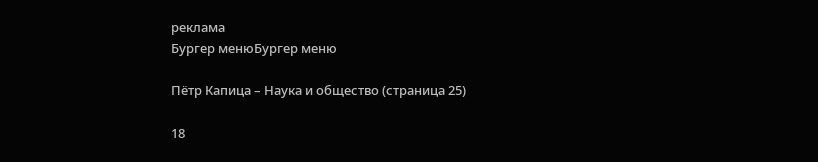реклама
Бургер менюБургер меню

Пётр Капица – Наука и общество (страница 25)

18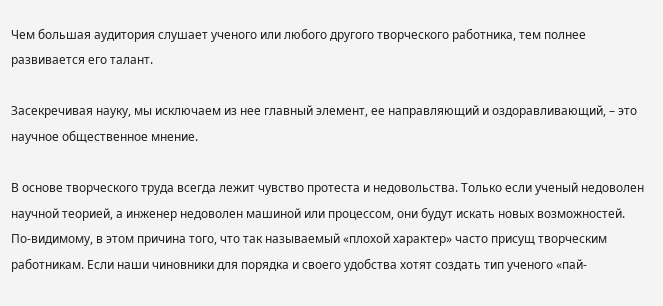Чем большая аудитория слушает ученого или любого другого творческого работника, тем полнее развивается его талант.

Засекречивая науку, мы исключаем из нее главный элемент, ее направляющий и оздоравливающий, – это научное общественное мнение.

В основе творческого труда всегда лежит чувство протеста и недовольства. Только если ученый недоволен научной теорией, а инженер недоволен машиной или процессом, они будут искать новых возможностей. По-видимому, в этом причина того, что так называемый «плохой характер» часто присущ творческим работникам. Если наши чиновники для порядка и своего удобства хотят создать тип ученого «пай-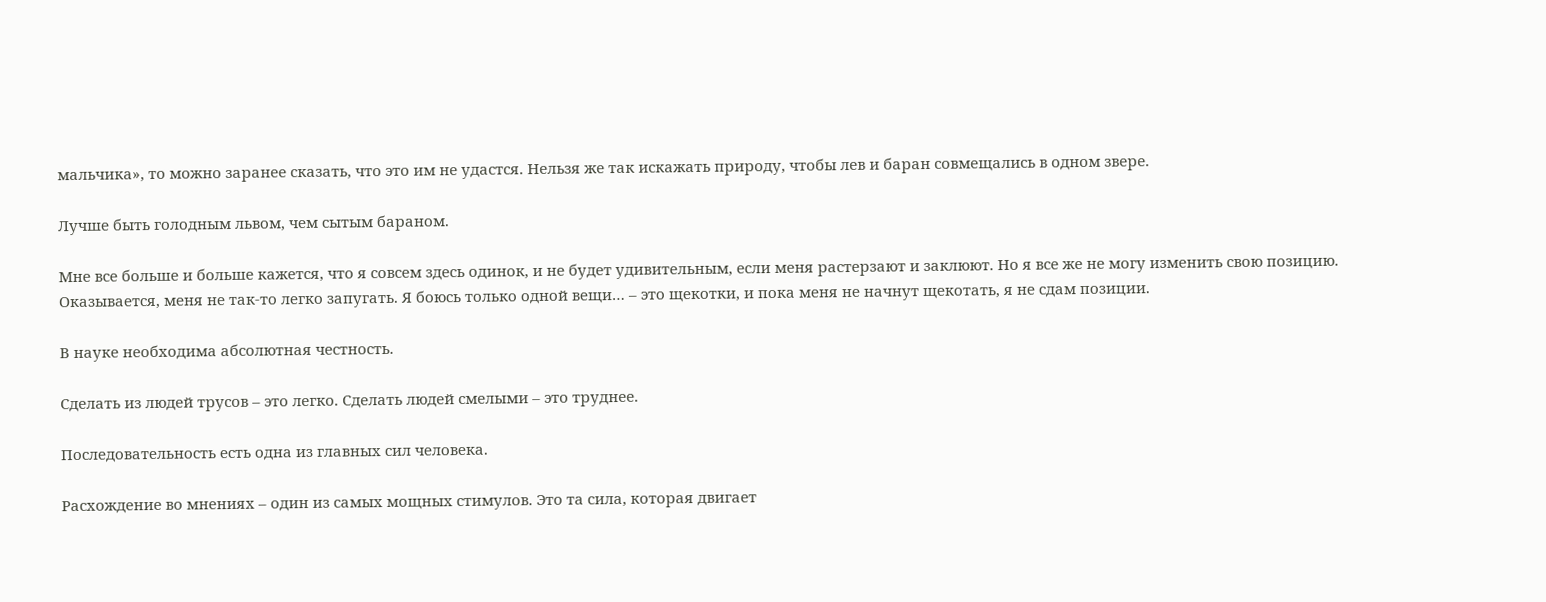мальчика», то можно заранее сказать, что это им не удастся. Нельзя же так искажать природу, чтобы лев и баран совмещались в одном звере.

Лучше быть голодным львом, чем сытым бараном.

Мне все больше и больше кажется, что я совсем здесь одинок, и не будет удивительным, если меня растерзают и заклюют. Но я все же не могу изменить свою позицию. Оказывается, меня не так-то легко запугать. Я боюсь только одной вещи… – это щекотки, и пока меня не начнут щекотать, я не сдам позиции.

В науке необходима абсолютная честность.

Сделать из людей трусов – это легко. Сделать людей смелыми – это труднее.

Последовательность есть одна из главных сил человека.

Расхождение во мнениях – один из самых мощных стимулов. Это та сила, которая двигает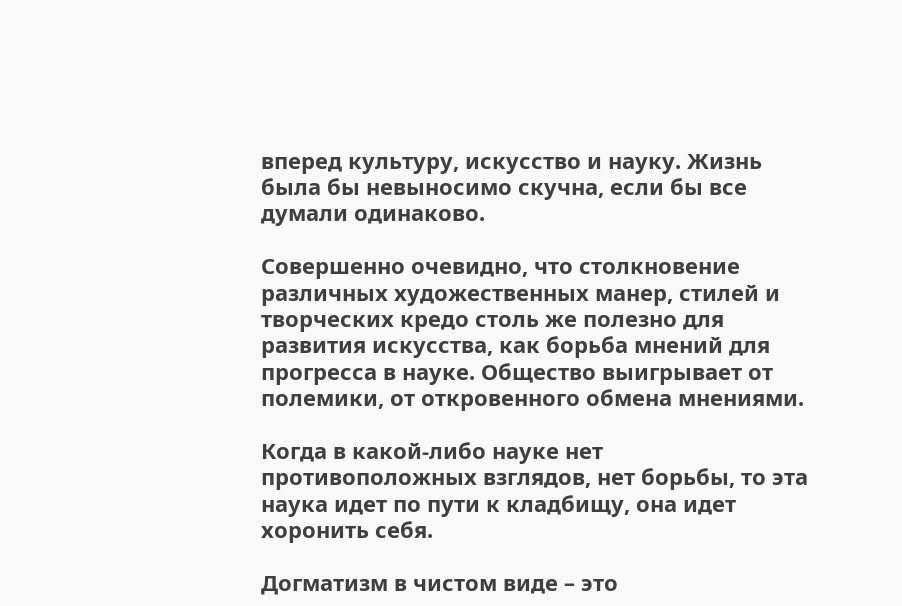вперед культуру, искусство и науку. Жизнь была бы невыносимо скучна, если бы все думали одинаково.

Совершенно очевидно, что столкновение различных художественных манер, стилей и творческих кредо столь же полезно для развития искусства, как борьба мнений для прогресса в науке. Общество выигрывает от полемики, от откровенного обмена мнениями.

Когда в какой-либо науке нет противоположных взглядов, нет борьбы, то эта наука идет по пути к кладбищу, она идет хоронить себя.

Догматизм в чистом виде – это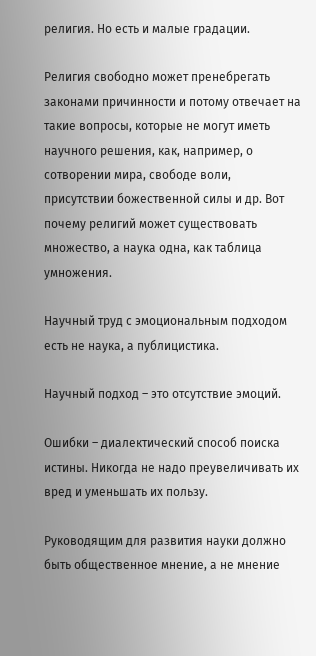религия. Но есть и малые градации.

Религия свободно может пренебрегать законами причинности и потому отвечает на такие вопросы, которые не могут иметь научного решения, как, например, о сотворении мира, свободе воли, присутствии божественной силы и др. Вот почему религий может существовать множество, а наука одна, как таблица умножения.

Научный труд с эмоциональным подходом есть не наука, а публицистика.

Научный подход – это отсутствие эмоций.

Ошибки – диалектический способ поиска истины. Никогда не надо преувеличивать их вред и уменьшать их пользу.

Руководящим для развития науки должно быть общественное мнение, а не мнение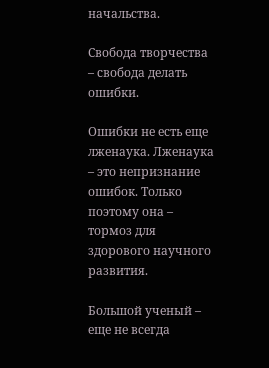начальства.

Свобода творчества – свобода делать ошибки.

Ошибки не есть еще лженаука. Лженаука – это непризнание ошибок. Только поэтому она – тормоз для здорового научного развития.

Большой ученый – еще не всегда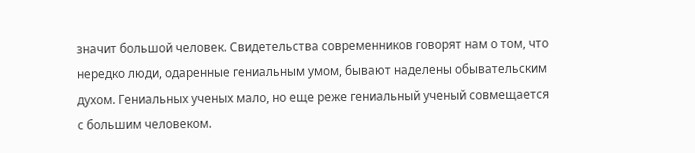значит большой человек. Свидетельства современников говорят нам о том, что нередко люди, одаренные гениальным умом, бывают наделены обывательским духом. Гениальных ученых мало, но еще реже гениальный ученый совмещается с большим человеком.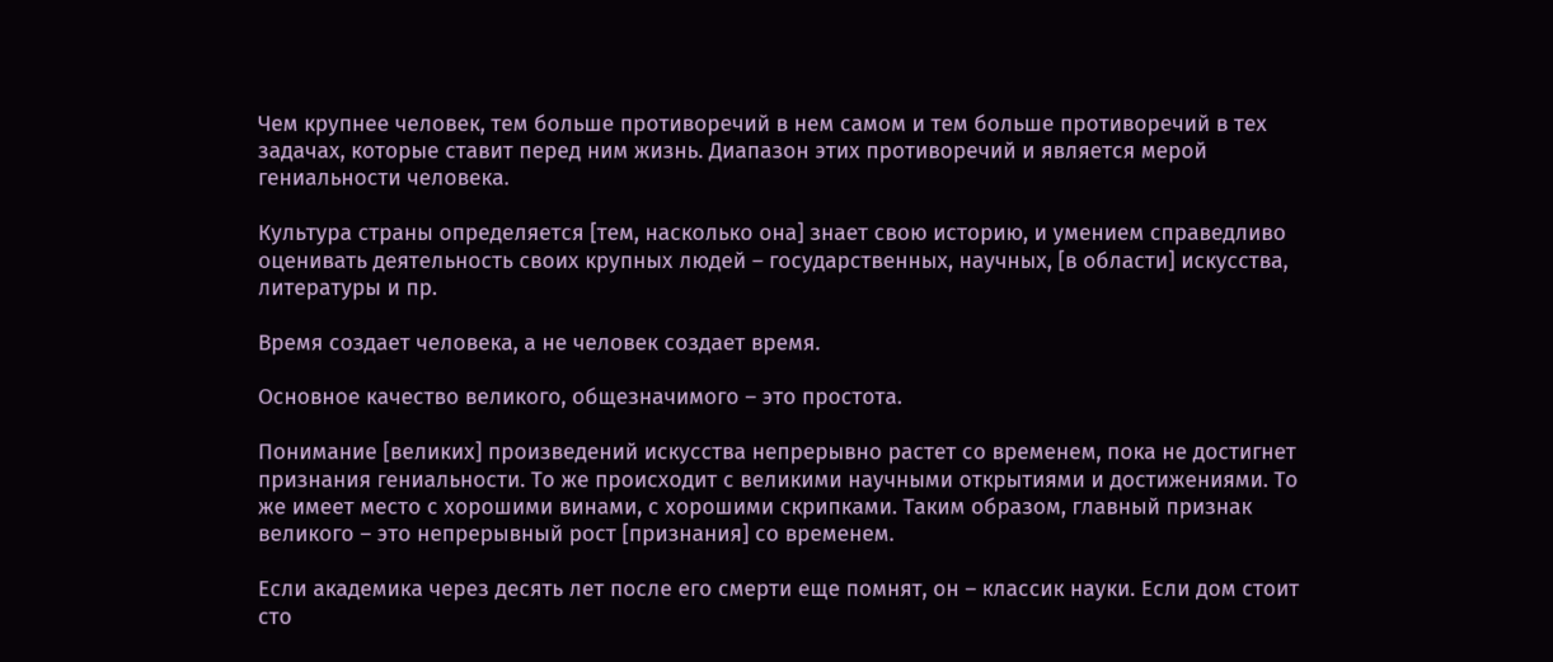Чем крупнее человек, тем больше противоречий в нем самом и тем больше противоречий в тех задачах, которые ставит перед ним жизнь. Диапазон этих противоречий и является мерой гениальности человека.

Культура страны определяется [тем, насколько она] знает свою историю, и умением справедливо оценивать деятельность своих крупных людей – государственных, научных, [в области] искусства, литературы и пр.

Время создает человека, а не человек создает время.

Основное качество великого, общезначимого – это простота.

Понимание [великих] произведений искусства непрерывно растет со временем, пока не достигнет признания гениальности. То же происходит с великими научными открытиями и достижениями. То же имеет место с хорошими винами, с хорошими скрипками. Таким образом, главный признак великого – это непрерывный рост [признания] со временем.

Если академика через десять лет после его смерти еще помнят, он – классик науки. Если дом стоит сто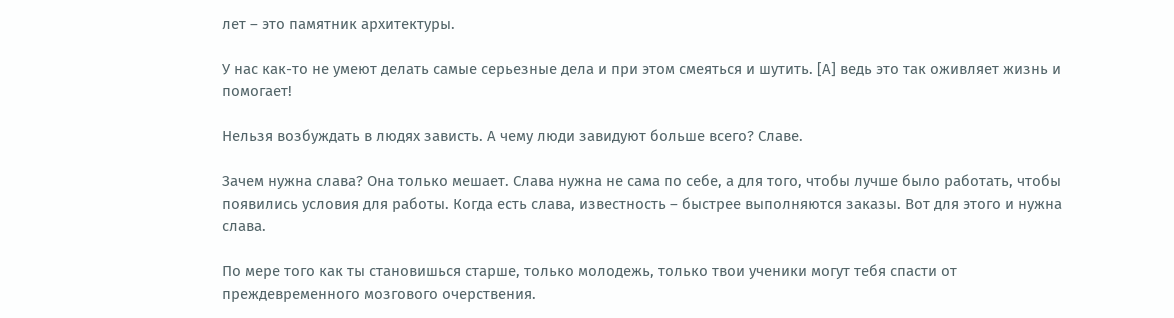лет – это памятник архитектуры.

У нас как-то не умеют делать самые серьезные дела и при этом смеяться и шутить. [А] ведь это так оживляет жизнь и помогает!

Нельзя возбуждать в людях зависть. А чему люди завидуют больше всего? Славе.

Зачем нужна слава? Она только мешает. Слава нужна не сама по себе, а для того, чтобы лучше было работать, чтобы появились условия для работы. Когда есть слава, известность – быстрее выполняются заказы. Вот для этого и нужна слава.

По мере того как ты становишься старше, только молодежь, только твои ученики могут тебя спасти от преждевременного мозгового очерствения.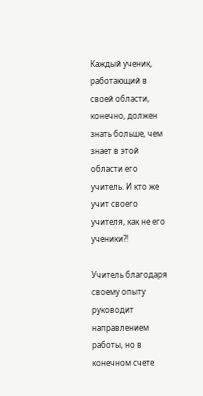Каждый ученик, работающий в своей области, конечно, должен знать больше, чем знает в этой области его учитель. И кто же учит своего учителя, как не его ученики?!

Учитель благодаря своему опыту руководит направлением работы, но в конечном счете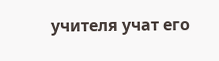учителя учат его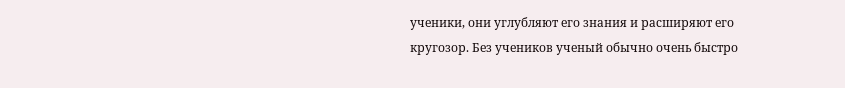ученики, они углубляют его знания и расширяют его кругозор. Без учеников ученый обычно очень быстро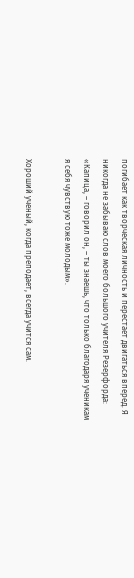погибает как творческая личность и перестает двигаться вперед. Я никогда не забываю слов моего большого учителя Резерфорда: «Капица, – говорил он, – ты знаешь, что только благодаря ученикам я себя чувствую тоже молодым».

Хороший ученый, когда преподает, всегда учится сам.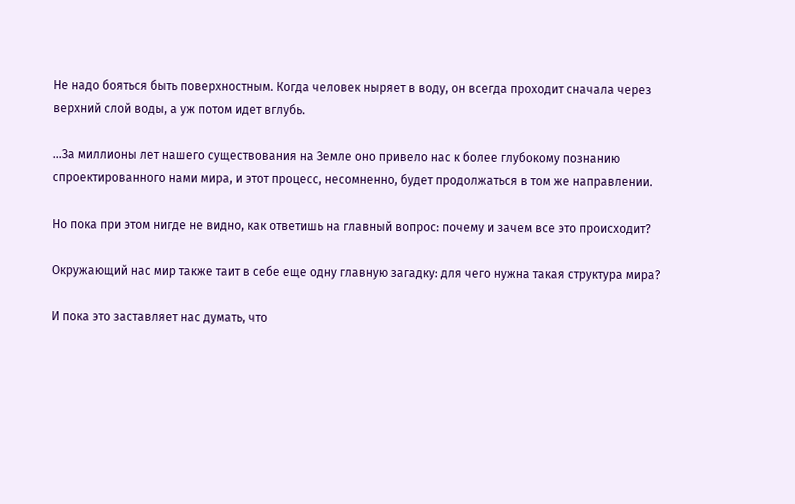Не надо бояться быть поверхностным. Когда человек ныряет в воду, он всегда проходит сначала через верхний слой воды, а уж потом идет вглубь.

…За миллионы лет нашего существования на Земле оно привело нас к более глубокому познанию спроектированного нами мира, и этот процесс, несомненно, будет продолжаться в том же направлении.

Но пока при этом нигде не видно, как ответишь на главный вопрос: почему и зачем все это происходит?

Окружающий нас мир также таит в себе еще одну главную загадку: для чего нужна такая структура мира?

И пока это заставляет нас думать, что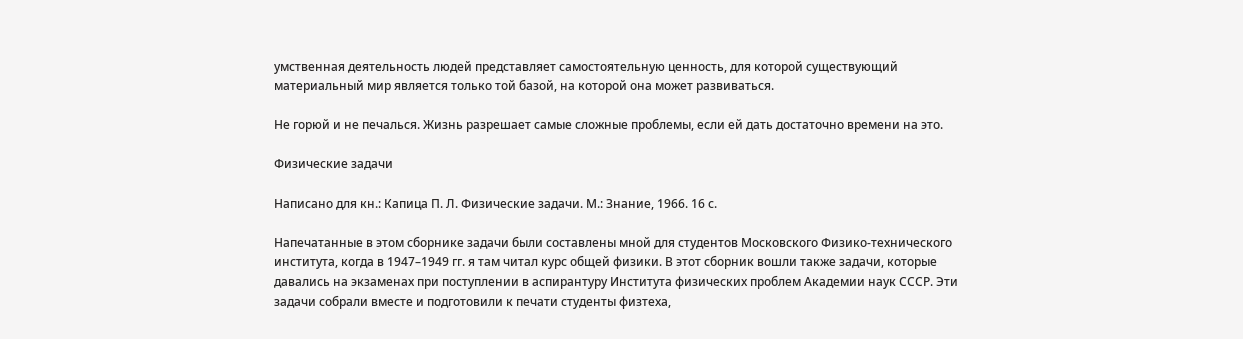умственная деятельность людей представляет самостоятельную ценность, для которой существующий материальный мир является только той базой, на которой она может развиваться.

Не горюй и не печалься. Жизнь разрешает самые сложные проблемы, если ей дать достаточно времени на это.

Физические задачи

Написано для кн.: Капица П. Л. Физические задачи. М.: Знание, 1966. 16 с.

Напечатанные в этом сборнике задачи были составлены мной для студентов Московского Физико-технического института, когда в 1947–1949 гг. я там читал курс общей физики. В этот сборник вошли также задачи, которые давались на экзаменах при поступлении в аспирантуру Института физических проблем Академии наук СССР. Эти задачи собрали вместе и подготовили к печати студенты физтеха,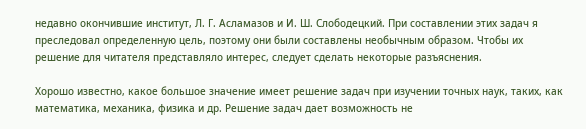недавно окончившие институт, Л. Г. Асламазов и И. Ш. Слободецкий. При составлении этих задач я преследовал определенную цель, поэтому они были составлены необычным образом. Чтобы их решение для читателя представляло интерес, следует сделать некоторые разъяснения.

Хорошо известно, какое большое значение имеет решение задач при изучении точных наук, таких, как математика, механика, физика и др. Решение задач дает возможность не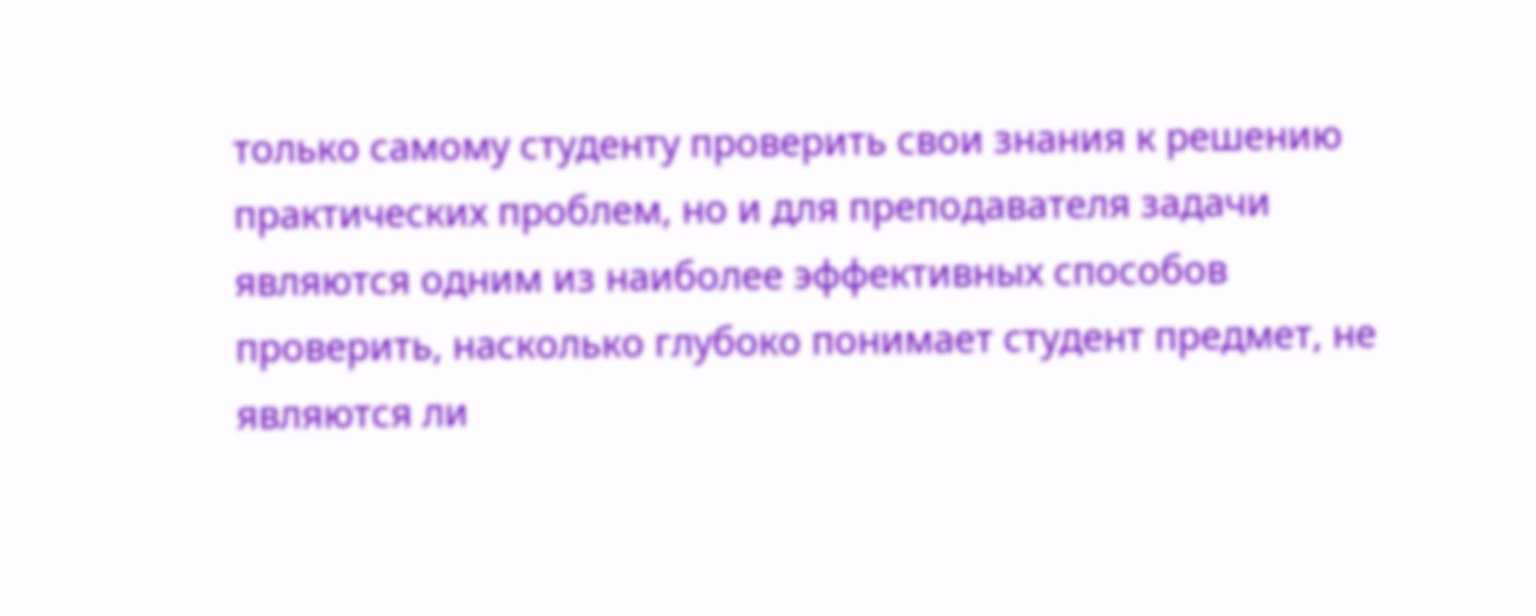только самому студенту проверить свои знания к решению практических проблем, но и для преподавателя задачи являются одним из наиболее эффективных способов проверить, насколько глубоко понимает студент предмет, не являются ли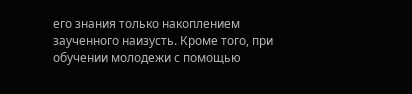его знания только накоплением заученного наизусть. Кроме того, при обучении молодежи с помощью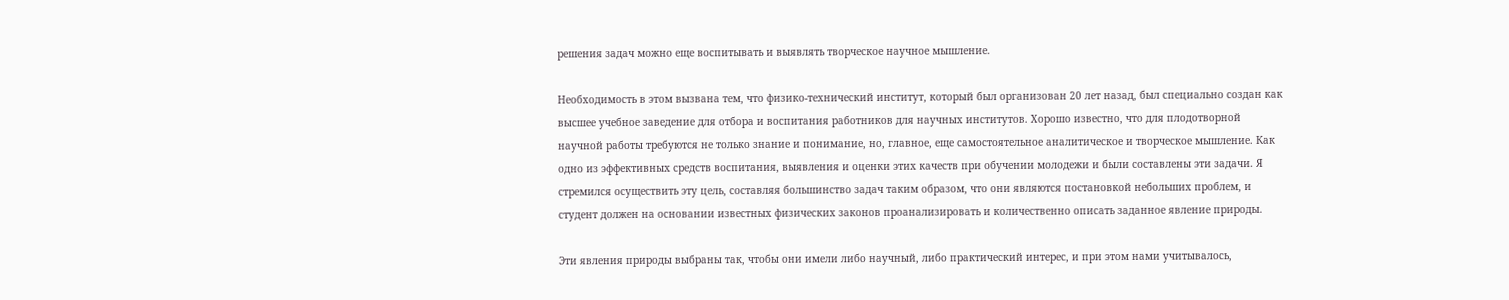решения задач можно еще воспитывать и выявлять творческое научное мышление.

Необходимость в этом вызвана тем, что физико-технический институт, который был организован 20 лет назад, был специально создан как высшее учебное заведение для отбора и воспитания работников для научных институтов. Хорошо известно, что для плодотворной научной работы требуются не только знание и понимание, но, главное, еще самостоятельное аналитическое и творческое мышление. Как одно из эффективных средств воспитания, выявления и оценки этих качеств при обучении молодежи и были составлены эти задачи. Я стремился осуществить эту цель, составляя большинство задач таким образом, что они являются постановкой небольших проблем, и студент должен на основании известных физических законов проанализировать и количественно описать заданное явление природы.

Эти явления природы выбраны так, чтобы они имели либо научный, либо практический интерес, и при этом нами учитывалось,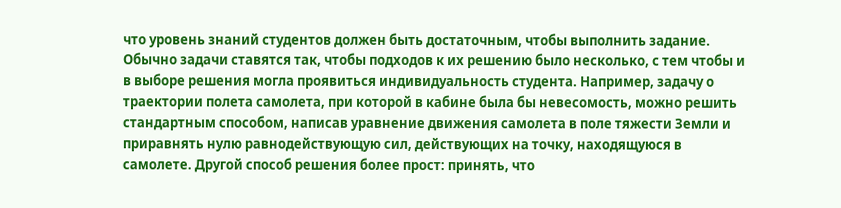что уровень знаний студентов должен быть достаточным, чтобы выполнить задание. Обычно задачи ставятся так, чтобы подходов к их решению было несколько, с тем чтобы и в выборе решения могла проявиться индивидуальность студента. Например, задачу о траектории полета самолета, при которой в кабине была бы невесомость, можно решить стандартным способом, написав уравнение движения самолета в поле тяжести Земли и приравнять нулю равнодействующую сил, действующих на точку, находящуюся в самолете. Другой способ решения более прост: принять, что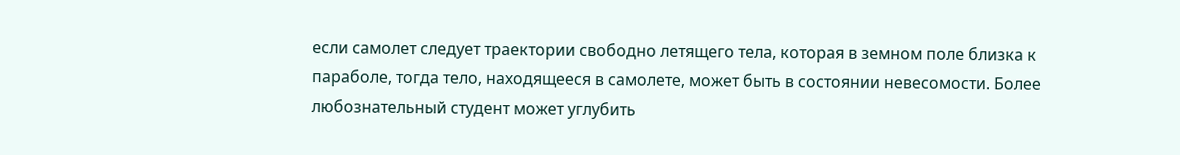если самолет следует траектории свободно летящего тела, которая в земном поле близка к параболе, тогда тело, находящееся в самолете, может быть в состоянии невесомости. Более любознательный студент может углубить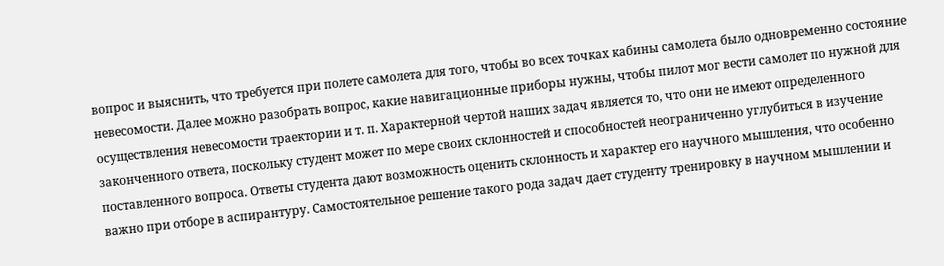вопрос и выяснить, что требуется при полете самолета для того, чтобы во всех точках кабины самолета было одновременно состояние невесомости. Далее можно разобрать вопроc, какие навигационные приборы нужны, чтобы пилот мог вести самолет по нужной для осуществления невесомости траектории и т. п. Характерной чертой наших задач является то, что они не имеют определенного законченного ответа, поскольку студент может по мере своих склонностей и способностей неограниченно углубиться в изучение поставленного вопроса. Ответы студента дают возможность оценить склонность и характер его научного мышления, что особенно важно при отборе в аспирантуру. Самостоятельное решение такого рода задач дает студенту тренировку в научном мышлении и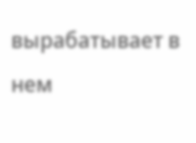вырабатывает в нем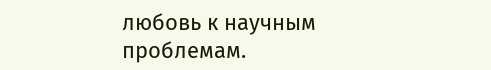любовь к научным проблемам.